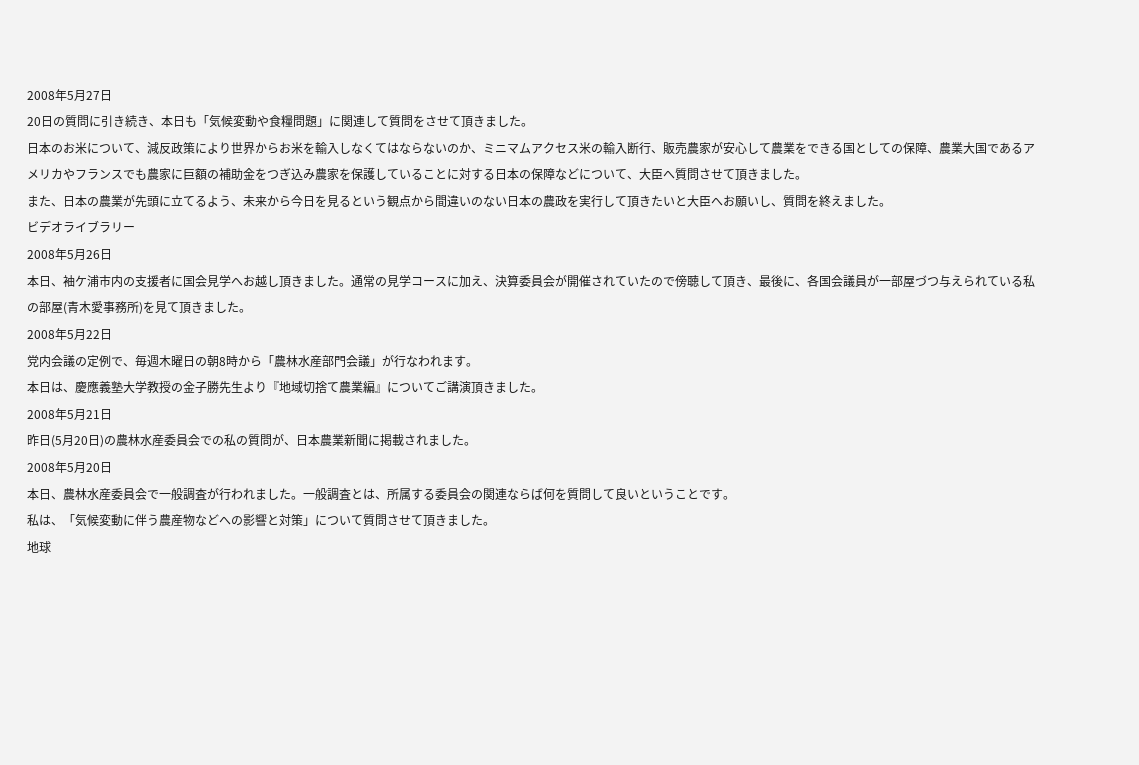2008年5月27日
20日の質問に引き続き、本日も「気候変動や食糧問題」に関連して質問をさせて頂きました。
日本のお米について、減反政策により世界からお米を輸入しなくてはならないのか、ミニマムアクセス米の輸入断行、販売農家が安心して農業をできる国としての保障、農業大国であるアメリカやフランスでも農家に巨額の補助金をつぎ込み農家を保護していることに対する日本の保障などについて、大臣へ質問させて頂きました。
また、日本の農業が先頭に立てるよう、未来から今日を見るという観点から間違いのない日本の農政を実行して頂きたいと大臣へお願いし、質問を終えました。
ビデオライブラリー
2008年5月26日
本日、袖ケ浦市内の支援者に国会見学へお越し頂きました。通常の見学コースに加え、決算委員会が開催されていたので傍聴して頂き、最後に、各国会議員が一部屋づつ与えられている私の部屋(青木愛事務所)を見て頂きました。
2008年5月22日
党内会議の定例で、毎週木曜日の朝8時から「農林水産部門会議」が行なわれます。
本日は、慶應義塾大学教授の金子勝先生より『地域切捨て農業編』についてご講演頂きました。
2008年5月21日
昨日(5月20日)の農林水産委員会での私の質問が、日本農業新聞に掲載されました。
2008年5月20日
本日、農林水産委員会で一般調査が行われました。一般調査とは、所属する委員会の関連ならば何を質問して良いということです。
私は、「気候変動に伴う農産物などへの影響と対策」について質問させて頂きました。
地球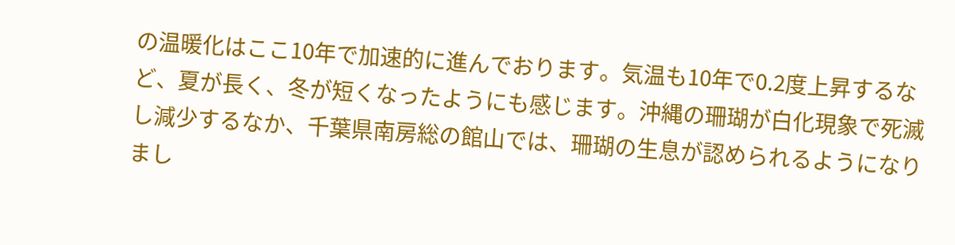の温暖化はここ10年で加速的に進んでおります。気温も10年で0.2度上昇するなど、夏が長く、冬が短くなったようにも感じます。沖縄の珊瑚が白化現象で死滅し減少するなか、千葉県南房総の館山では、珊瑚の生息が認められるようになりまし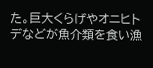た。巨大くらげやオニヒトデなどが魚介類を食い漁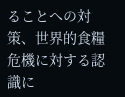ることへの対策、世界的食糧危機に対する認識に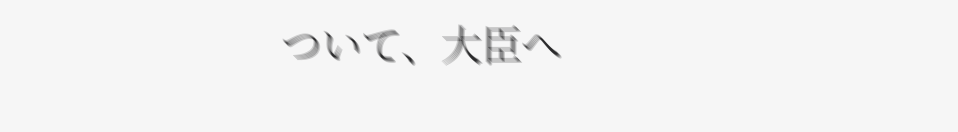ついて、大臣へ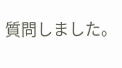質問しました。